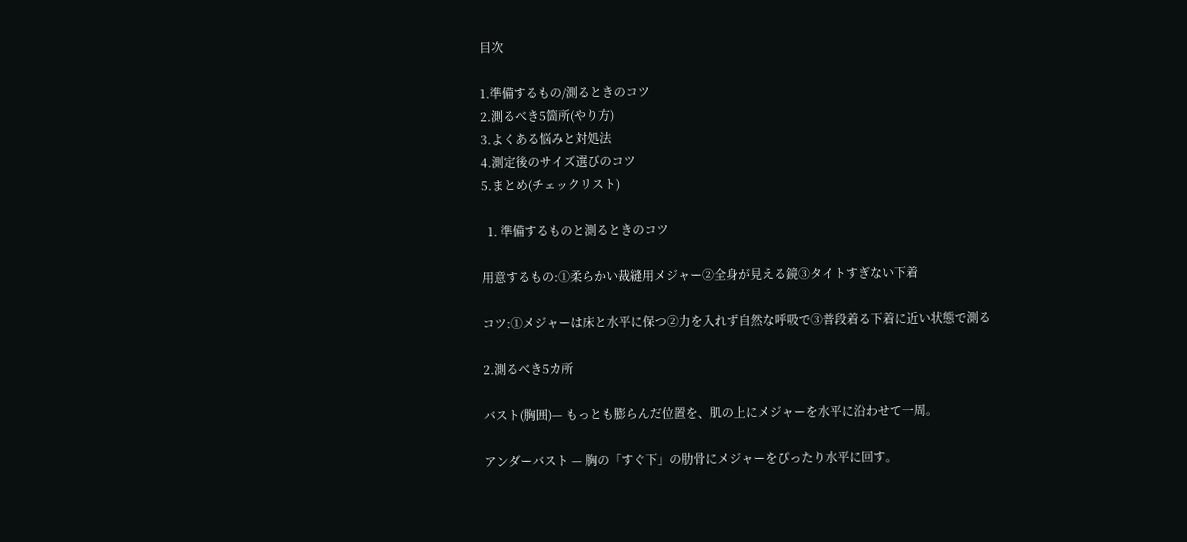目次

1.準備するもの/測るときのコツ
2.測るべき5箇所(やり方)
3.よくある悩みと対処法
4.測定後のサイズ選びのコツ
5.まとめ(チェックリスト)

  1. 準備するものと測るときのコツ

用意するもの:①柔らかい裁縫用メジャー②全身が見える鏡③タイトすぎない下着

コツ:①メジャーは床と水平に保つ②力を入れず自然な呼吸で③普段着る下着に近い状態で測る

2.測るべき5カ所

バスト(胸囲)— もっとも膨らんだ位置を、肌の上にメジャーを水平に沿わせて一周。

アンダーバスト — 胸の「すぐ下」の肋骨にメジャーをぴったり水平に回す。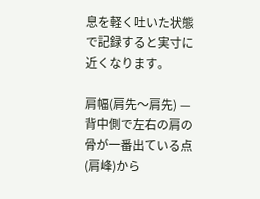息を軽く吐いた状態で記録すると実寸に近くなります。

肩幅(肩先〜肩先) — 背中側で左右の肩の骨が一番出ている点(肩峰)から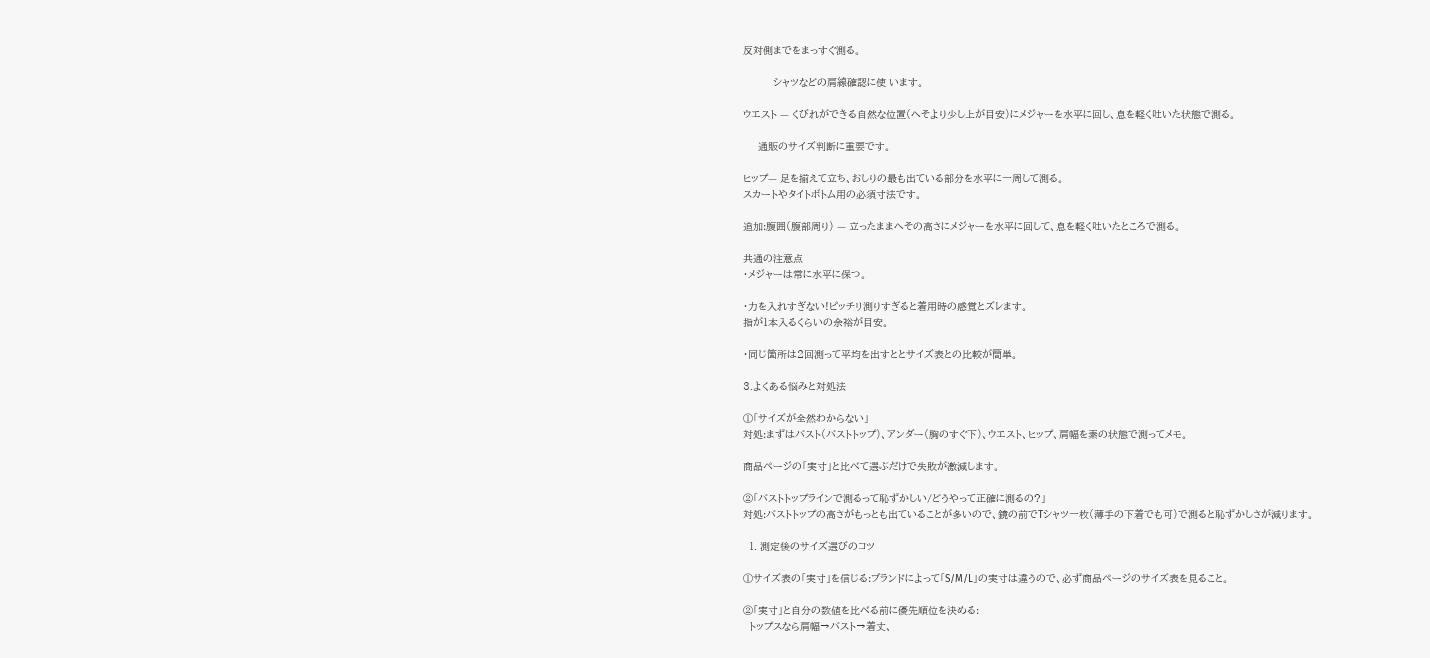反対側までをまっすぐ測る。

          シャツなどの肩線確認に使 います。

ウエスト — くびれができる自然な位置(へそより少し上が目安)にメジャーを水平に回し、息を軽く吐いた状態で測る。

     通販のサイズ判断に重要です。

ヒップ— 足を揃えて立ち、おしりの最も出ている部分を水平に一周して測る。
スカートやタイトボトム用の必須寸法です。

追加:腹囲(腹部周り) — 立ったままへその高さにメジャーを水平に回して、息を軽く吐いたところで測る。

共通の注意点
・メジャーは常に水平に保つ。

・力を入れすぎない!ピッチリ測りすぎると着用時の感覚とズレます。
指が1本入るくらいの余裕が目安。

・同じ箇所は2回測って平均を出すととサイズ表との比較が簡単。

3.よくある悩みと対処法

①「サイズが全然わからない」
対処:まずはバスト(バストトップ)、アンダー(胸のすぐ下)、ウエスト、ヒップ、肩幅を素の状態で測ってメモ。

商品ページの「実寸」と比べて選ぶだけで失敗が激減します。

②「バストトップラインで測るって恥ずかしい/どうやって正確に測るの?」
対処:バストトップの高さがもっとも出ていることが多いので、鏡の前でTシャツ一枚(薄手の下着でも可)で測ると恥ずかしさが減ります。

  1. 測定後のサイズ選びのコツ

①サイズ表の「実寸」を信じる:ブランドによって「S/M/L」の実寸は違うので、必ず商品ページのサイズ表を見ること。

②「実寸」と自分の数値を比べる前に優先順位を決める:
  トップスなら肩幅→バスト→着丈、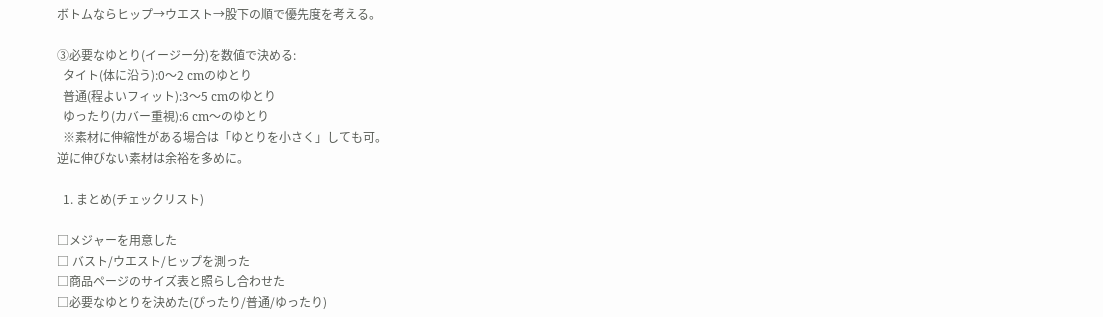ボトムならヒップ→ウエスト→股下の順で優先度を考える。

③必要なゆとり(イージー分)を数値で決める:
  タイト(体に沿う):0〜2 cmのゆとり
  普通(程よいフィット):3〜5 cmのゆとり
  ゆったり(カバー重視):6 cm〜のゆとり
  ※素材に伸縮性がある場合は「ゆとりを小さく」しても可。
逆に伸びない素材は余裕を多めに。

  1. まとめ(チェックリスト)

□メジャーを用意した
□ バスト/ウエスト/ヒップを測った
□商品ページのサイズ表と照らし合わせた
□必要なゆとりを決めた(ぴったり/普通/ゆったり)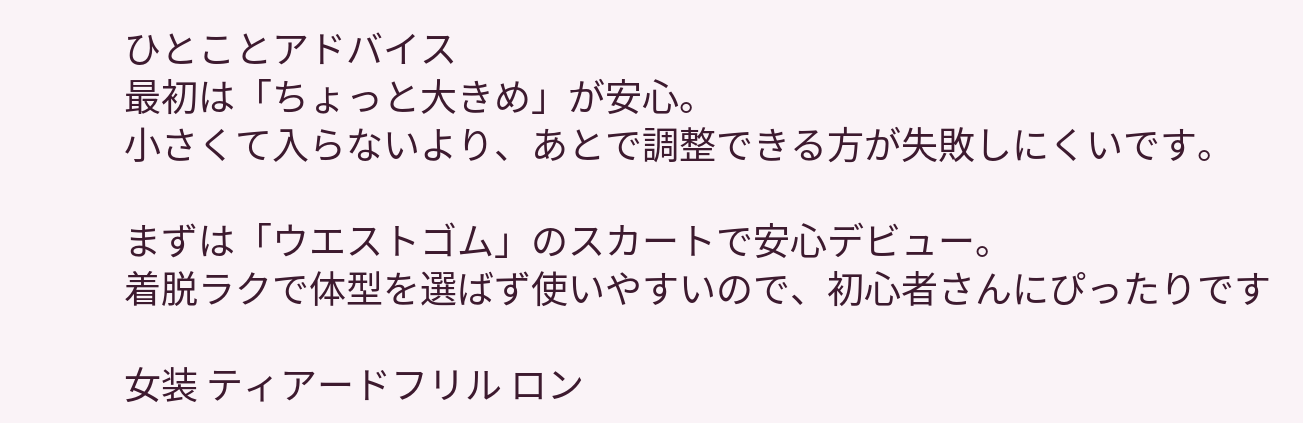ひとことアドバイス
最初は「ちょっと大きめ」が安心。
小さくて入らないより、あとで調整できる方が失敗しにくいです。

まずは「ウエストゴム」のスカートで安心デビュー。
着脱ラクで体型を選ばず使いやすいので、初心者さんにぴったりです

女装 ティアードフリル ロン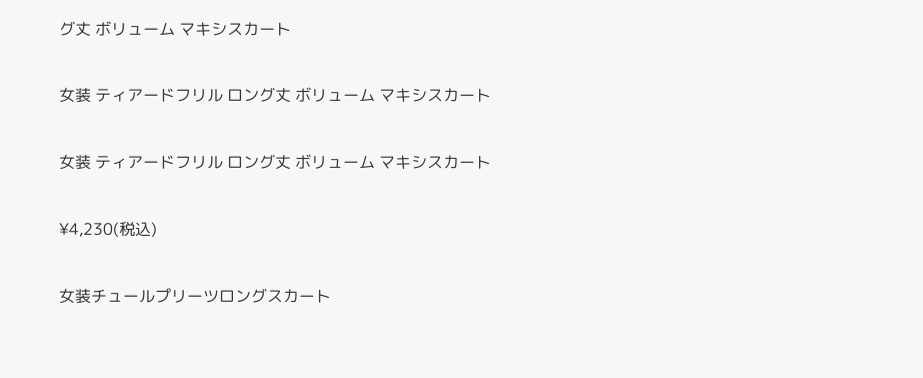グ丈 ボリューム マキシスカート

女装 ティアードフリル ロング丈 ボリューム マキシスカート

女装 ティアードフリル ロング丈 ボリューム マキシスカート

¥4,230(税込)

女装チュールプリーツロングスカート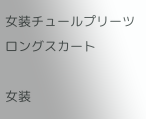女装チュールプリーツロングスカート

女装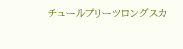チュールプリーツロングスカ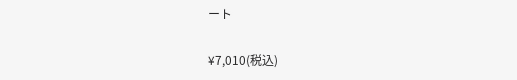ート

¥7,010(税込)